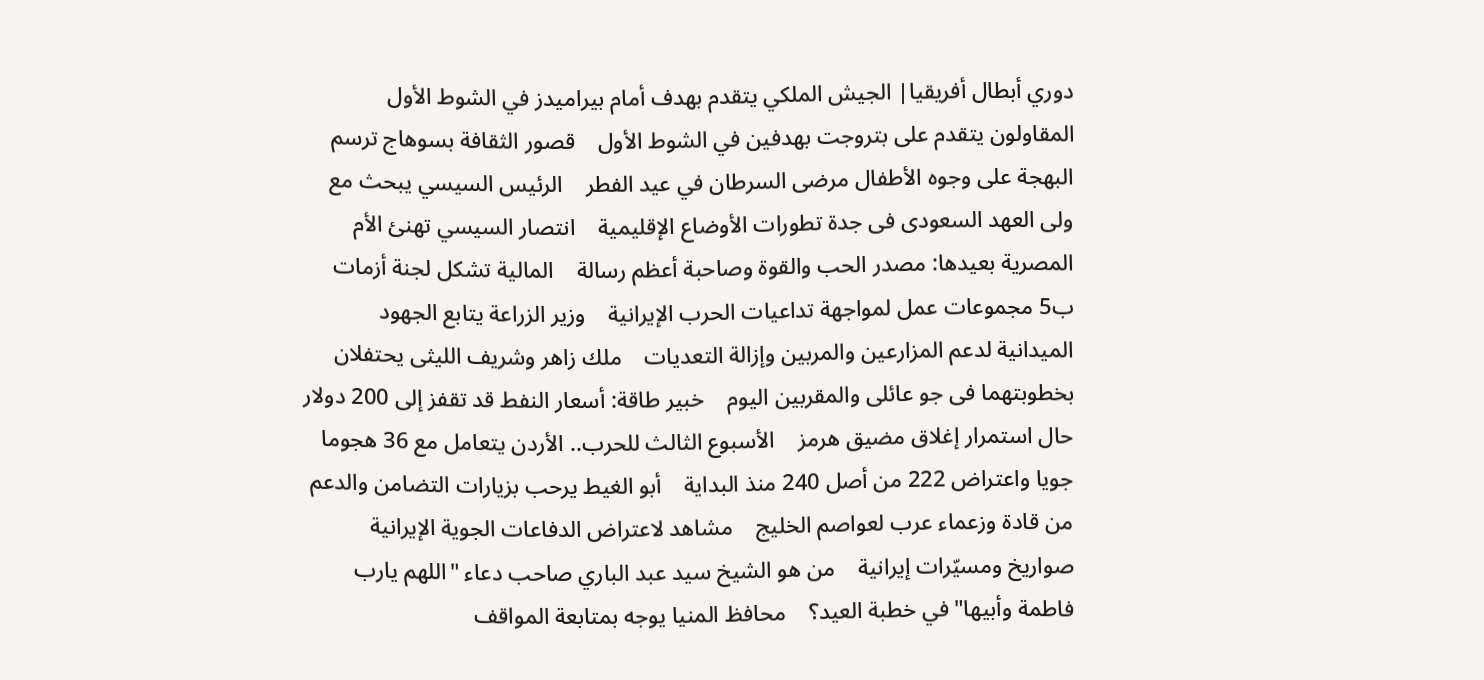دوري أبطال أفريقيا| الجيش الملكي يتقدم بهدف أمام بيراميدز في الشوط الأول    المقاولون يتقدم على بتروجت بهدفين في الشوط الأول    قصور الثقافة بسوهاج ترسم البهجة على وجوه الأطفال مرضى السرطان في عيد الفطر    الرئيس السيسي يبحث مع ولى العهد السعودى فى جدة تطورات الأوضاع الإقليمية    انتصار السيسي تهنئ الأم المصرية بعيدها: مصدر الحب والقوة وصاحبة أعظم رسالة    المالية تشكل لجنة أزمات ب5 مجموعات عمل لمواجهة تداعيات الحرب الإيرانية    وزير الزراعة يتابع الجهود الميدانية لدعم المزارعين والمربين وإزالة التعديات    ملك زاهر وشريف الليثى يحتفلان بخطوبتهما فى جو عائلى والمقربين اليوم    خبير طاقة: أسعار النفط قد تقفز إلى 200 دولار حال استمرار إغلاق مضيق هرمز    الأسبوع الثالث للحرب.. الأردن يتعامل مع 36 هجوما جويا واعتراض 222 من أصل 240 منذ البداية    أبو الغيط يرحب بزيارات التضامن والدعم من قادة وزعماء عرب لعواصم الخليج    مشاهد لاعتراض الدفاعات الجوية الإيرانية صواريخ ومسيّرات إيرانية    من هو الشيخ سيد عبد الباري صاحب دعاء "اللهم يارب فاطمة وأبيها" في خطبة العيد؟    محافظ المنيا يوجه بمتابعة المواقف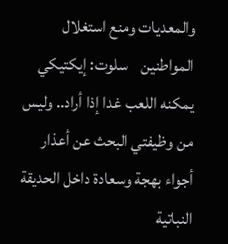والمعديات ومنع استغلال المواطنين    سلوت: إيكتيكي يمكنه اللعب غدا إذا أراد.. وليس من وظيفتي البحث عن أعذار    أجواء بهجة وسعادة داخل الحديقة النباتية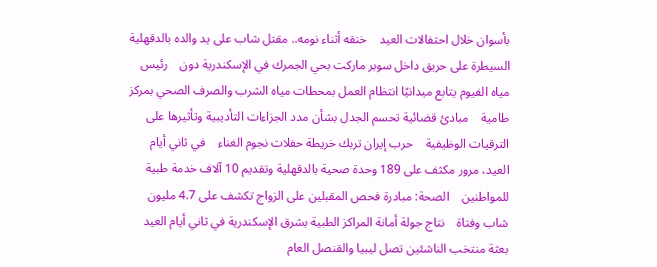بأسوان خلال احتفالات العيد    خنقه أثناء نومه.. مقتل شاب على يد والده بالدقهلية    السيطرة على حريق داخل سوبر ماركت بحي الجمرك في الإسكندرية دون    رئيس مياه الفيوم يتابع ميدانيًا انتظام العمل بمحطات مياه الشرب والصرف الصحي بمركز طامية    مبادئ قضائية تحسم الجدل بشأن مدد الجزاءات التأديبية وتأثيرها على الترقيات الوظيفية    حرب إيران تربك خريطة حفلات نجوم الغناء    في ثاني أيام العيد، مرور مكثف على 189 وحدة صحية بالدقهلية وتقديم 10 آلاف خدمة طبية للمواطنين    الصحة: مبادرة فحص المقبلين على الزواج تكشف على 4.7 مليون شاب وفتاة    نتاج جولة أمانة المراكز الطبية بشرق الإسكندرية في ثاني أيام العيد    بعثة منتخب الناشئين تصل ليبيا والقنصل العام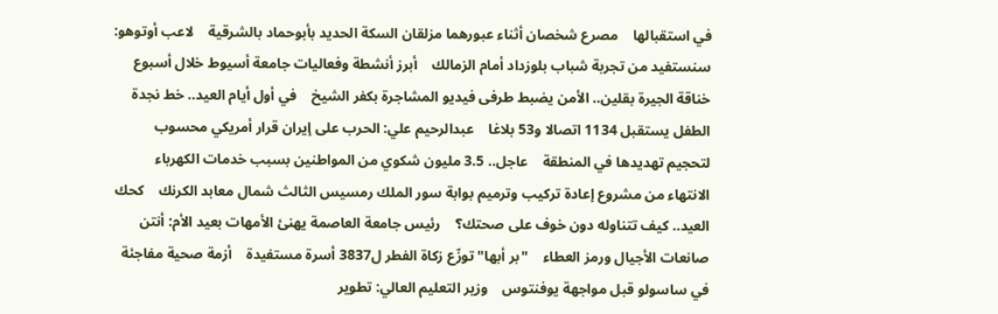في استقبالها    مصرع شخصان أثناء عبورهما مزلقان السكة الحديد بأبوحماد بالشرقية    لاعب أوتوهو: سنستفيد من تجربة شباب بلوزداد أمام الزمالك    أبرز أنشطة وفعاليات جامعة أسيوط خلال أسبوع    خناقة الجيرة بقلين.. الأمن يضبط طرفى فيديو المشاجرة بكفر الشيخ    في أول أيام العيد.. خط نجدة الطفل يستقبل 1134 اتصالا و53 بلاغا    عبدالرحيم علي: الحرب على إيران قرار أمريكي محسوب لتحجيم تهديدها في المنطقة    عاجل.. 3.5 مليون شكوي من المواطنين بسبب خدمات الكهرباء    الانتهاء من مشروع إعادة تركيب وترميم بوابة سور الملك رمسيس الثالث شمال معابد الكرنك    كحك العيد.. كيف تتناوله دون خوف على صحتك؟    رئيس جامعة العاصمة يهنئ الأمهات بعيد الأم: أنتن صانعات الأجيال ورمز العطاء    "بر أبها" توزّع زكاة الفطر ل3837 أسرة مستفيدة    أزمة صحية مفاجئة في ساسولو قبل مواجهة يوفنتوس    وزير التعليم العالي: تطوير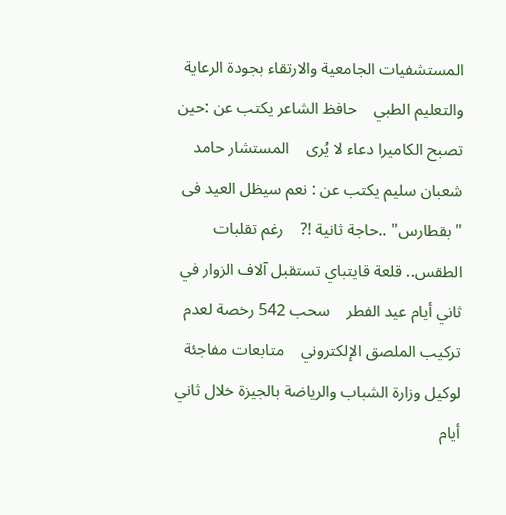المستشفيات الجامعية والارتقاء بجودة الرعاية والتعليم الطبي    حافظ الشاعر يكتب عن :حين تصبح الكاميرا دعاء لا يُرى    المستشار حامد شعبان سليم يكتب عن : نعم سيظل العيد فى "بقطارس" ..حاجة ثانية !?    رغم تقلبات الطقس.. قلعة قايتباي تستقبل آلاف الزوار في ثاني أيام عيد الفطر    سحب 542 رخصة لعدم تركيب الملصق الإلكتروني    متابعات مفاجئة لوكيل وزارة الشباب والرياضة بالجيزة خلال ثاني أيام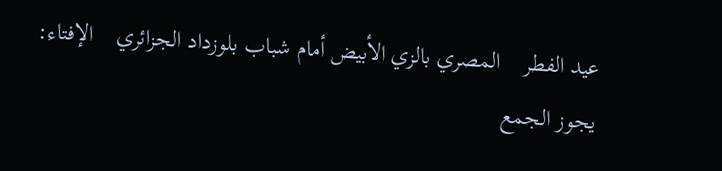عيد الفطر    المصري بالزي الأبيض أمام شباب بلوزداد الجزائري    الإفتاء: يجوز الجمع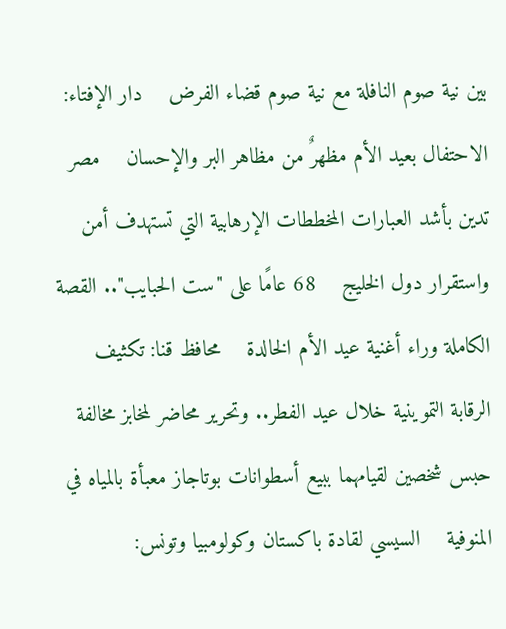بين نية صوم النافلة مع نية صوم قضاء الفرض    دار الإفتاء: الاحتفال بعيد الأم مظهرٌ من مظاهر البر والإحسان    مصر تدين بأشد العبارات المخططات الإرهابية التي تستهدف أمن واستقرار دول الخليج    68 عامًا على "ست الحبايب".. القصة الكاملة وراء أغنية عيد الأم الخالدة    محافظ قنا: تكثيف الرقابة التموينية خلال عيد الفطر.. وتحرير محاضر لمخابز مخالفة    حبس شخصين لقيامهما ببيع أسطوانات بوتاجاز معبأة بالمياه في المنوفية    السيسي لقادة باكستان وكولومبيا وتونس: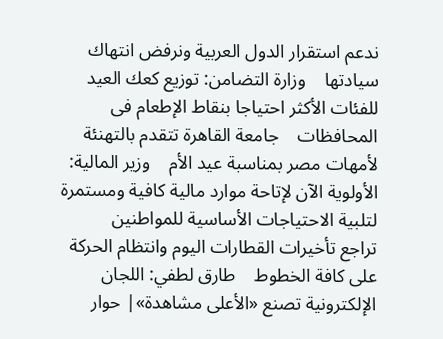ندعم استقرار الدول العربية ونرفض انتهاك سيادتها    وزارة التضامن: توزيع كعك العيد للفئات الأكثر احتياجا بنقاط الإطعام فى المحافظات    جامعة القاهرة تتقدم بالتهنئة لأمهات مصر بمناسبة عيد الأم    وزير المالية: الأولوية الآن لإتاحة موارد مالية كافية ومستمرة لتلبية الاحتياجات الأساسية للمواطنين    تراجع تأخيرات القطارات اليوم وانتظام الحركة على كافة الخطوط    طارق لطفي: اللجان الإلكترونية تصنع «الأعلى مشاهدة»| حوار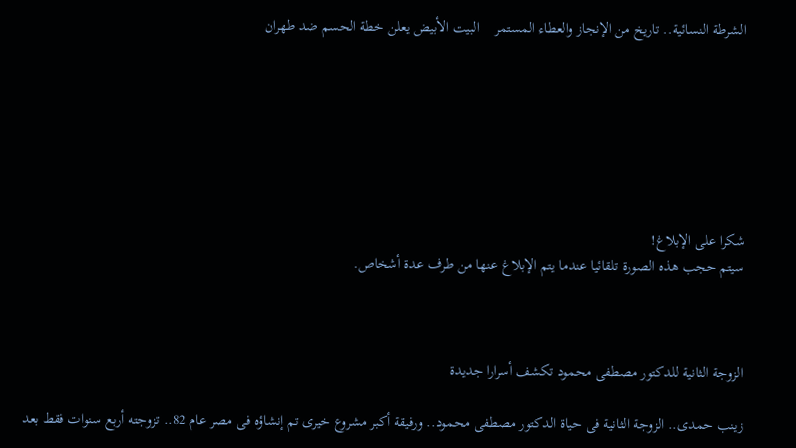الشرطة النسائية.. تاريخ من الإنجاز والعطاء المستمر    البيت الأبيض يعلن خطة الحسم ضد طهران







شكرا على الإبلاغ!
سيتم حجب هذه الصورة تلقائيا عندما يتم الإبلاغ عنها من طرف عدة أشخاص.



الزوجة الثانية للدكتور مصطفى محمود تكشف أسرارا جديدة

زينب حمدى.. الزوجة الثانية فى حياة الدكتور مصطفى محمود.. ورفيقة أكبر مشروع خيرى تم إنشاؤه فى مصر عام 82.. تزوجته أربع سنوات فقط بعد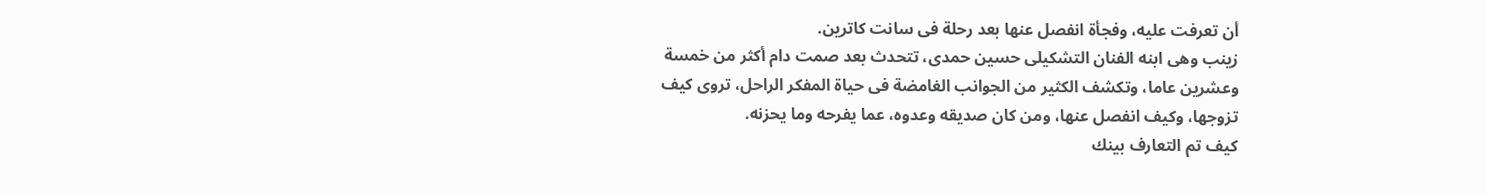أن تعرفت عليه، وفجأة انفصل عنها بعد رحلة فى سانت كاترين.
زينب وهى ابنه الفنان التشكيلى حسين حمدى، تتحدث بعد صمت دام أكثر من خمسة وعشرين عاما، وتكشف الكثير من الجوانب الغامضة فى حياة المفكر الراحل، تروى كيف تزوجها، وكيف انفصل عنها، ومن كان صديقه وعدوه، عما يفرحه وما يحزنه.
كيف تم التعارف بينك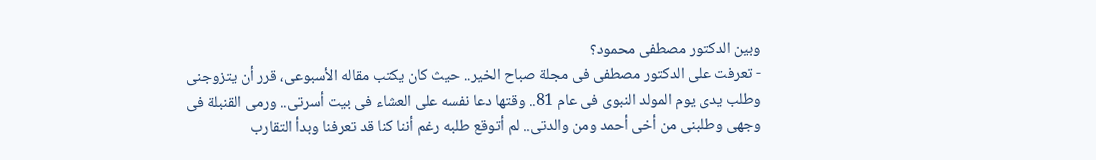وبين الدكتور مصطفى محمود؟
- تعرفت على الدكتور مصطفى فى مجلة صباح الخير.. حيث كان يكتب مقاله الأسبوعى، قرر أن يتزوجنى وطلب يدى يوم المولد النبوى فى عام 81.. وقتها دعا نفسه على العشاء فى بيت أسرتى.. ورمى القنبلة فى وجهى وطلبنى من أخى أحمد ومن والدتى.. لم أتوقع طلبه رغم أننا كنا قد تعرفنا وبدأ التقارب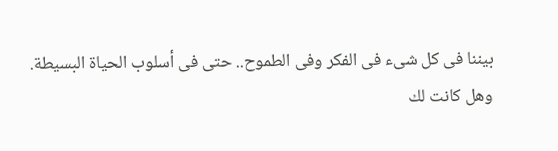بيننا فى كل شىء فى الفكر وفى الطموح.. حتى فى أسلوب الحياة البسيطة.
وهل كانت لك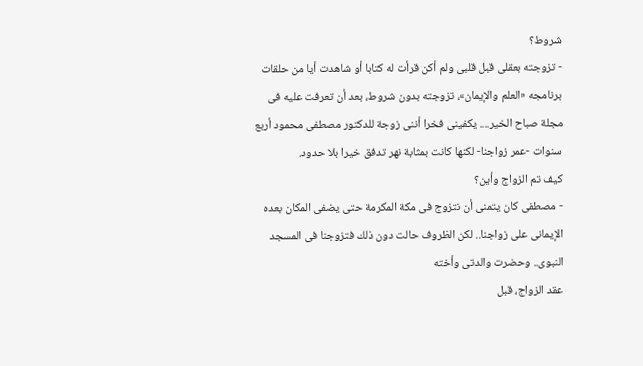شروط؟
- تزوجته بعقلى قبل قلبى ولم أكن قرأت له كتابا أو شاهدت أيا من حلقات برنامجه «العلم والإيمان»، تزوجته بدون شروط، بعد أن تعرفت عليه فى مجلة صباح الخير.... يكفينى فخرا أننى زوجة للدكتور مصطفى محمود أربع سنوات -عمر زواجنا- لكنها كانت بمثابة نهر تدفق خيرا بلا حدود.
كيف تم الزواج وأين؟
- مصطفى كان يتمنى أن نتزوج فى مكة المكرمة حتى يضفى المكان بعده الإيمانى على زواجنا.. لكن الظروف حالت دون ذلك فتزوجنا فى المسجد النبوى.. وحضرت والدتى وأخته
عقد الزواج، قبل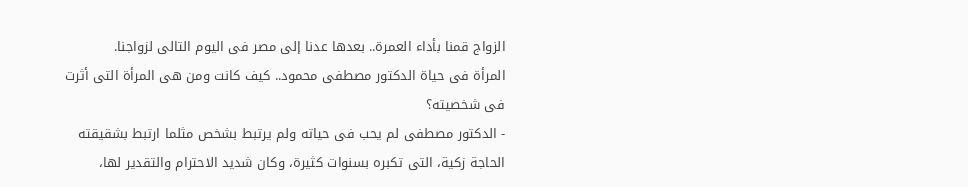الزواج قمنا بأداء العمرة.. بعدها عدنا إلى مصر فى اليوم التالى لزواجنا.
المرأة فى حياة الدكتور مصطفى محمود.. كيف كانت ومن هى المرأة التى أثرت فى شخصيته؟
- الدكتور مصطفى لم يحب فى حياته ولم يرتبط بشخص مثلما ارتبط بشقيقته الحاجة زكية، التى تكبره بسنوات كثيرة، وكان شديد الاحترام والتقدير لها،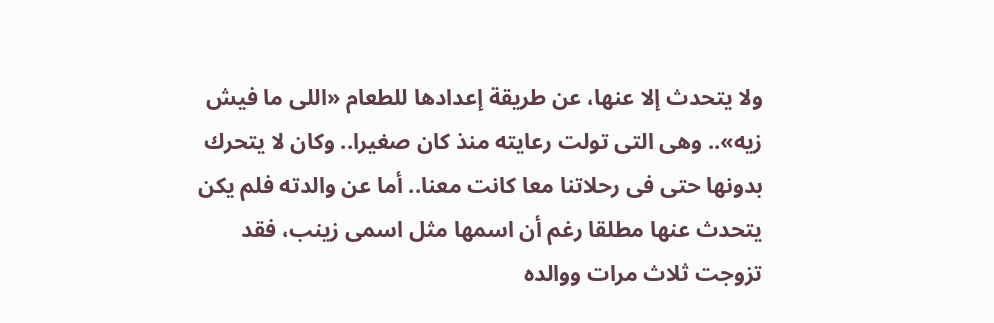ولا يتحدث إلا عنها، عن طريقة إعدادها للطعام «اللى ما فيش زيه».. وهى التى تولت رعايته منذ كان صغيرا.. وكان لا يتحرك بدونها حتى فى رحلاتنا معا كانت معنا.. أما عن والدته فلم يكن يتحدث عنها مطلقا رغم أن اسمها مثل اسمى زينب، فقد تزوجت ثلاث مرات ووالده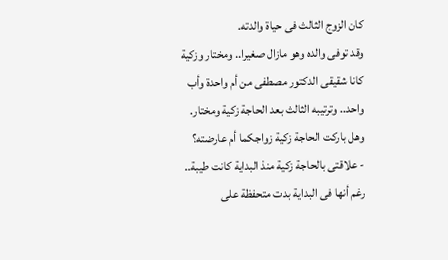كان الزوج الثالث فى حياة والدته.
وقد توفى والده وهو مازال صغيرا.. ومختار وزكية كانا شقيقى الدكتور مصطفى من أم واحدة وأب واحد.. وترتيبه الثالث بعد الحاجة زكية ومختار.
وهل باركت الحاجة زكية زواجكما أم عارضته؟
- علاقتى بالحاجة زكية منذ البداية كانت طيبة.. رغم أنها فى البداية بدت متحفظة على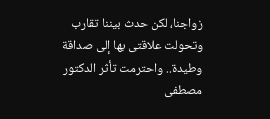زواجنا، لكن حدث بيننا تقارب وتحولت علاقتى بها إلى صداقة وطيدة.. واحترمت تأثر الدكتور مصطفى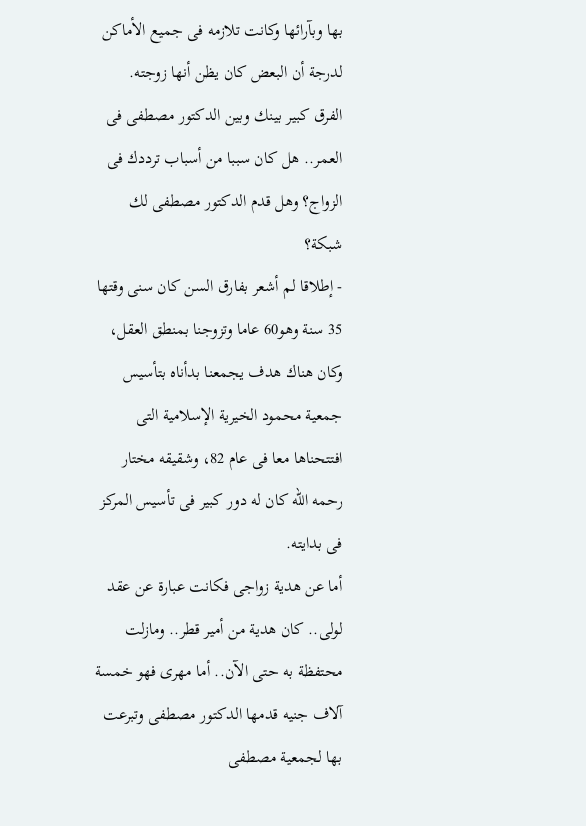بها وبآرائها وكانت تلازمه فى جميع الأماكن لدرجة أن البعض كان يظن أنها زوجته.
الفرق كبير بينك وبين الدكتور مصطفى فى العمر.. هل كان سببا من أسباب ترددك فى الزواج؟ وهل قدم الدكتور مصطفى لك شبكة؟
- إطلاقا لم أشعر بفارق السن كان سنى وقتها 35 سنة وهو60 عاما وتزوجنا بمنطق العقل، وكان هناك هدف يجمعنا بدأناه بتأسيس جمعية محمود الخيرية الإسلامية التى افتتحناها معا فى عام 82، وشقيقه مختار رحمه الله كان له دور كبير فى تأسيس المركز فى بدايته.
أما عن هدية زواجى فكانت عبارة عن عقد لولى.. كان هدية من أمير قطر.. ومازلت محتفظة به حتى الآن.. أما مهرى فهو خمسة آلاف جنيه قدمها الدكتور مصطفى وتبرعت بها لجمعية مصطفى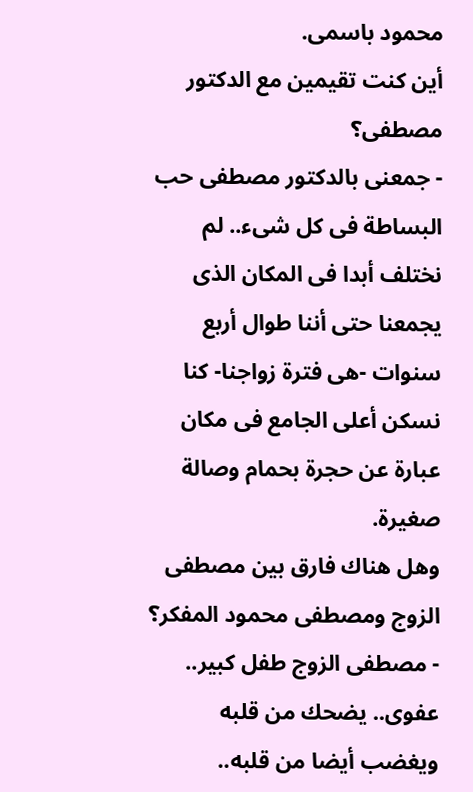محمود باسمى.
أين كنت تقيمين مع الدكتور مصطفى؟
- جمعنى بالدكتور مصطفى حب البساطة فى كل شىء.. لم نختلف أبدا فى المكان الذى يجمعنا حتى أننا طوال أربع سنوات -هى فترة زواجنا- كنا نسكن أعلى الجامع فى مكان عبارة عن حجرة بحمام وصالة صغيرة.
وهل هناك فارق بين مصطفى الزوج ومصطفى محمود المفكر؟
- مصطفى الزوج طفل كبير.. عفوى.. يضحك من قلبه ويغضب أيضا من قلبه..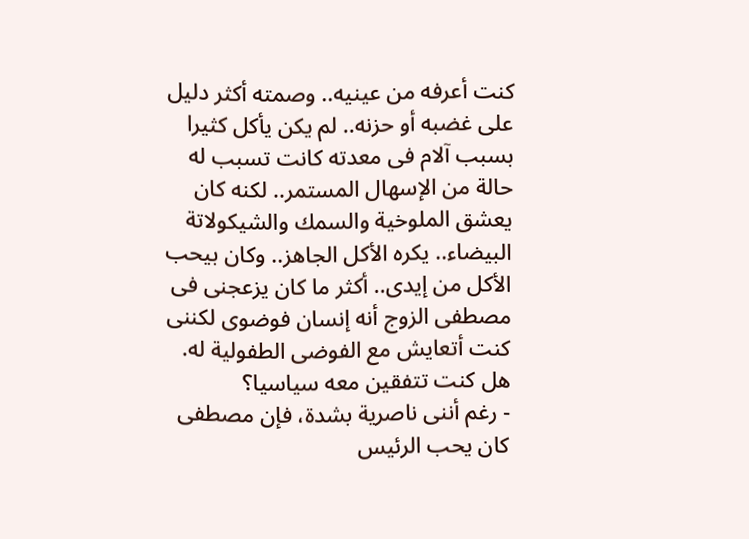كنت أعرفه من عينيه.. وصمته أكثر دليل على غضبه أو حزنه.. لم يكن يأكل كثيرا بسبب آلام فى معدته كانت تسبب له حالة من الإسهال المستمر.. لكنه كان يعشق الملوخية والسمك والشيكولاتة البيضاء.. يكره الأكل الجاهز.. وكان بيحب الأكل من إيدى.. أكثر ما كان يزعجنى فى مصطفى الزوج أنه إنسان فوضوى لكننى كنت أتعايش مع الفوضى الطفولية له.
هل كنت تتفقين معه سياسيا؟
- رغم أننى ناصرية بشدة، فإن مصطفى كان يحب الرئيس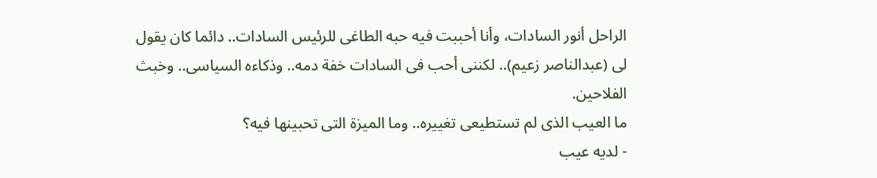الراحل أنور السادات، وأنا أحببت فيه حبه الطاغى للرئيس السادات.. دائما كان يقول لى (عبدالناصر زعيم).. لكننى أحب فى السادات خفة دمه.. وذكاءه السياسى.. وخبث الفلاحين.
ما العيب الذى لم تستطيعى تغييره.. وما الميزة التى تحبينها فيه؟
- لديه عيب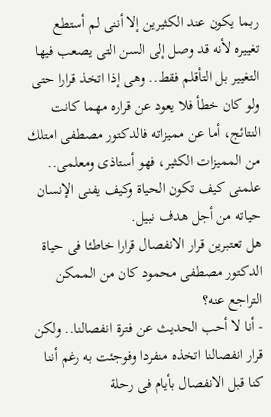ربما يكون عند الكثيرين إلا أننى لم أستطع تغييره لأنه قد وصل إلى السن التى يصعب فيها التغيير بل التأقلم فقط.. وهى إذا اتخذ قرارا حتى ولو كان خطأ فلا يعود عن قراره مهما كانت النتائج، أما عن مميزاته فالدكتور مصطفى امتلك من المميزات الكثير، فهو أستاذى ومعلمى.. علمنى كيف تكون الحياة وكيف يفنى الإنسان حياته من أجل هدف نبيل.
هل تعتبرين قرار الانفصال قرارا خاطئا فى حياة الدكتور مصطفى محمود كان من الممكن التراجع عنه؟
- أنا لا أحب الحديث عن فترة انفصالنا.. ولكن قرار انفصالنا اتخذه منفردا وفوجئت به رغم أننا كنا قبل الانفصال بأيام فى رحلة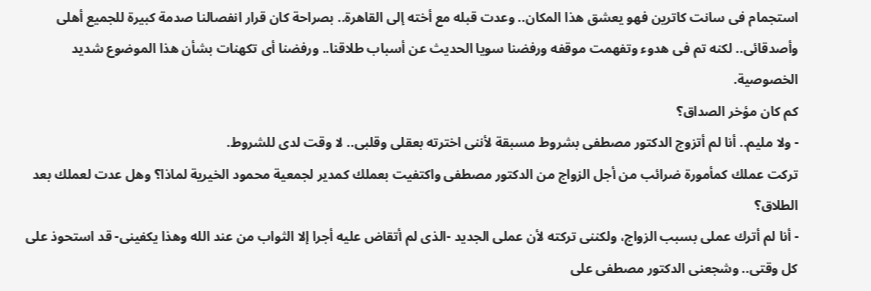استجمام فى سانت كاترين فهو يعشق هذا المكان.. وعدت قبله مع أخته إلى القاهرة.. بصراحة كان قرار انفصالنا صدمة كبيرة للجميع أهلى وأصدقائى.. لكنه تم فى هدوء وتفهمت موقفه ورفضنا سويا الحديث عن أسباب طلاقنا.. ورفضنا أى تكهنات بشأن هذا الموضوع شديد الخصوصية.
كم كان مؤخر الصداق؟
- ولا مليم.. أنا لم أتزوج الدكتور مصطفى بشروط مسبقة لأننى اخترته بعقلى وقلبى.. لا وقت لدى للشروط.
تركت عملك كمأمورة ضرائب من أجل الزواج من الدكتور مصطفى واكتفيت بعملك كمدير لجمعية محمود الخيرية لماذا؟ وهل عدت لعملك بعد الطلاق؟
- أنا لم أترك عملى بسبب الزواج، ولكننى تركته لأن عملى الجديد -الذى لم أتقاض عليه أجرا إلا الثواب من عند الله وهذا يكفينى- قد استحوذ على كل وقتى.. وشجعنى الدكتور مصطفى على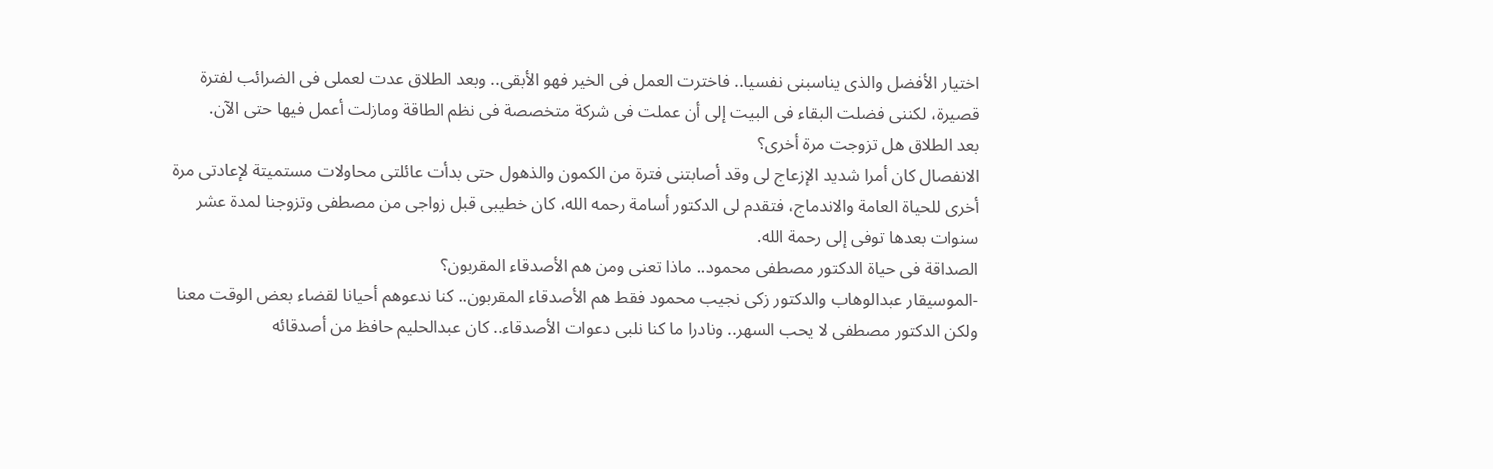اختيار الأفضل والذى يناسبنى نفسيا.. فاخترت العمل فى الخير فهو الأبقى.. وبعد الطلاق عدت لعملى فى الضرائب لفترة قصيرة، لكننى فضلت البقاء فى البيت إلى أن عملت فى شركة متخصصة فى نظم الطاقة ومازلت أعمل فيها حتى الآن.
بعد الطلاق هل تزوجت مرة أخرى؟
الانفصال كان أمرا شديد الإزعاج لى وقد أصابتنى فترة من الكمون والذهول حتى بدأت عائلتى محاولات مستميتة لإعادتى مرة أخرى للحياة العامة والاندماج، فتقدم لى الدكتور أسامة رحمه الله، كان خطيبى قبل زواجى من مصطفى وتزوجنا لمدة عشر سنوات بعدها توفى إلى رحمة الله.
الصداقة فى حياة الدكتور مصطفى محمود.. ماذا تعنى ومن هم الأصدقاء المقربون؟
-الموسيقار عبدالوهاب والدكتور زكى نجيب محمود فقط هم الأصدقاء المقربون.. كنا ندعوهم أحيانا لقضاء بعض الوقت معنا ولكن الدكتور مصطفى لا يحب السهر.. ونادرا ما كنا نلبى دعوات الأصدقاء.. كان عبدالحليم حافظ من أصدقائه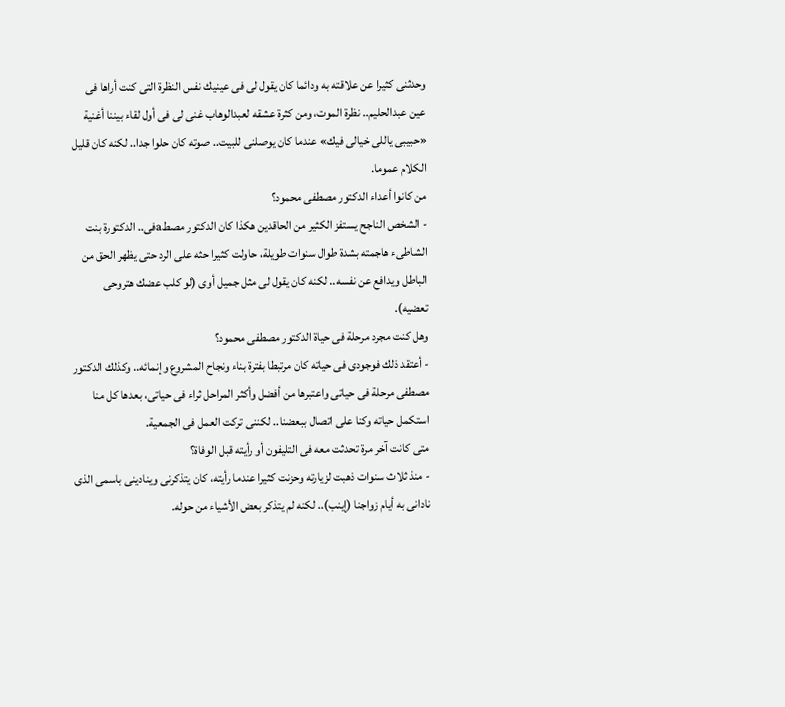وحدثنى كثيرا عن علاقته به ودائما كان يقول لى فى عينيك نفس النظرة التى كنت أراها فى عين عبدالحليم.. نظرة الموت، ومن كثرة عشقه لعبدالوهاب غنى لى فى أول لقاء بيننا أغنية «حبيبى ياللى خيالى فيك» عندما كان يوصلنى للبيت.. صوته كان حلوا جدا.. لكنه كان قليل الكلام عموما.
من كانوا أعداء الدكتور مصطفى محمود؟
- الشخص الناجح يستفز الكثير من الحاقدين هكذا كان الدكتور مصطaفى.. الدكتورة بنت الشاطىء هاجمته بشدة طوال سنوات طويلة، حاولت كثيرا حثه على الرد حتى يظهر الحق من الباطل ويدافع عن نفسه.. لكنه كان يقول لى مثل جميل أوى (لو كلب عضك هتروحى تعضيه).
وهل كنت مجرد مرحلة فى حياة الدكتور مصطفى محمود؟
- أعتقد ذلك فوجودى فى حياته كان مرتبطا بفترة بناء ونجاح المشروع وإنمائه.. وكذلك الدكتور مصطفى مرحلة فى حياتى واعتبرها من أفضل وأكثر المراحل ثراء فى حياتى، بعدها كل منا استكمل حياته وكنا على اتصال ببعضنا.. لكننى تركت العمل فى الجمعية.
متى كانت آخر مرة تحدثت معه فى التليفون أو رأيته قبل الوفاة؟
- منذ ثلاث سنوات ذهبت لزيارته وحزنت كثيرا عندما رأيته، كان يتذكرنى وينادينى باسمى الذى نادانى به أيام زواجنا (إينب).. لكنه لم يتذكر بعض الأشياء من حوله.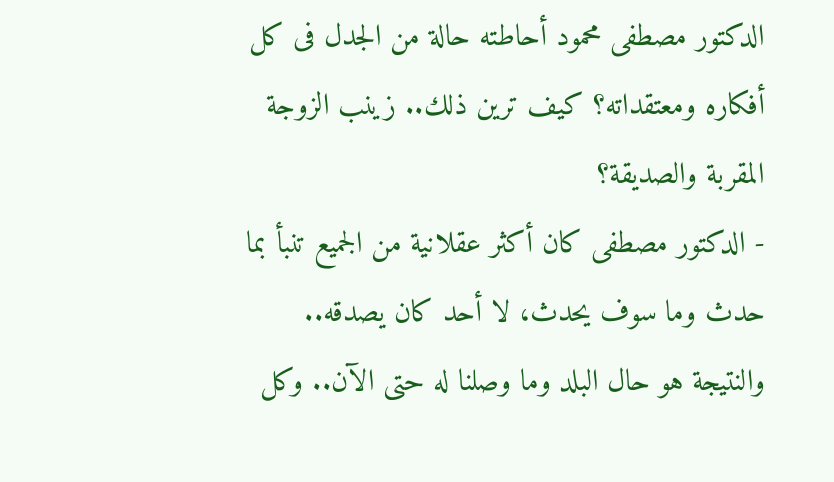الدكتور مصطفى محمود أحاطته حالة من الجدل فى كل أفكاره ومعتقداته؟ كيف ترين ذلك.. زينب الزوجة المقربة والصديقة؟
- الدكتور مصطفى كان أكثر عقلانية من الجميع تنبأ بما حدث وما سوف يحدث، لا أحد كان يصدقه.. والنتيجة هو حال البلد وما وصلنا له حتى الآن.. وكل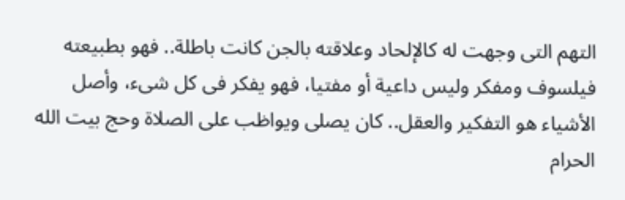التهم التى وجهت له كالإلحاد وعلاقته بالجن كانت باطلة.. فهو بطبيعته فيلسوف ومفكر وليس داعية أو مفتيا، فهو يفكر فى كل شىء، وأصل الأشياء هو التفكير والعقل.. كان يصلى ويواظب على الصلاة وحج بيت الله الحرام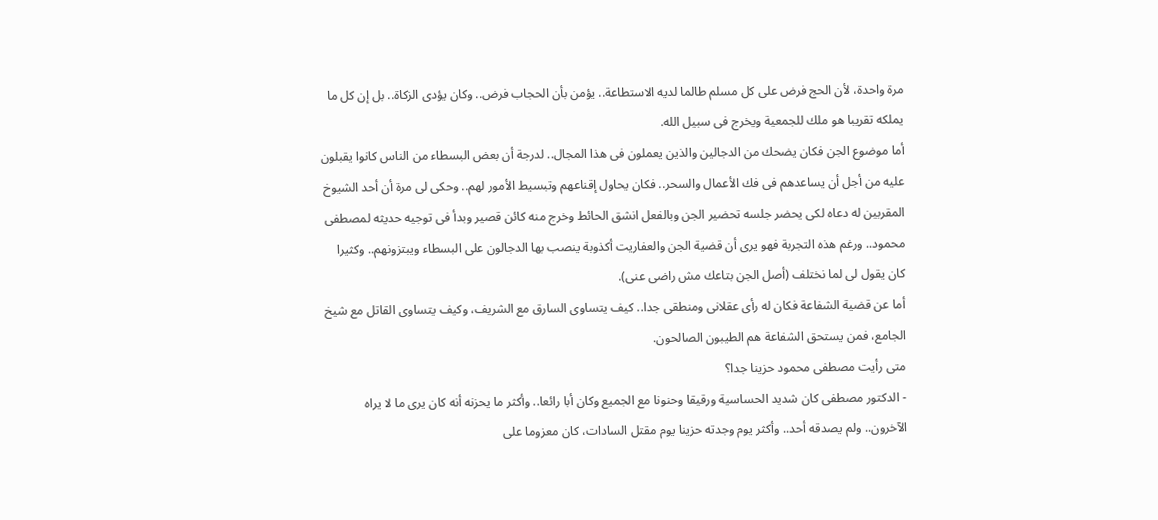مرة واحدة، لأن الحج فرض على كل مسلم طالما لديه الاستطاعة.. يؤمن بأن الحجاب فرض.. وكان يؤدى الزكاة.. بل إن كل ما يملكه تقريبا هو ملك للجمعية ويخرج فى سبيل الله.
أما موضوع الجن فكان يضحك من الدجالين والذين يعملون فى هذا المجال.. لدرجة أن بعض البسطاء من الناس كانوا يقبلون عليه من أجل أن يساعدهم فى فك الأعمال والسحر.. فكان يحاول إقناعهم وتبسيط الأمور لهم.. وحكى لى مرة أن أحد الشيوخ المقربين له دعاه لكى يحضر جلسه تحضير الجن وبالفعل انشق الحائط وخرج منه كائن قصير وبدأ فى توجيه حديثه لمصطفى محمود.. ورغم هذه التجربة فهو يرى أن قضية الجن والعفاريت أكذوبة ينصب بها الدجالون على البسطاء ويبتزونهم.. وكثيرا كان يقول لى لما نختلف (أصل الجن بتاعك مش راضى عنى).
أما عن قضية الشفاعة فكان له رأى عقلانى ومنطقى جدا.. كيف يتساوى السارق مع الشريف، وكيف يتساوى القاتل مع شيخ الجامع، فمن يستحق الشفاعة هم الطيبون الصالحون.
متى رأيت مصطفى محمود حزينا جدا؟
- الدكتور مصطفى كان شديد الحساسية ورقيقا وحنونا مع الجميع وكان أبا رائعا.. وأكثر ما يحزنه أنه كان يرى ما لا يراه الآخرون.. ولم يصدقه أحد.. وأكثر يوم وجدته حزينا يوم مقتل السادات، كان معزوما على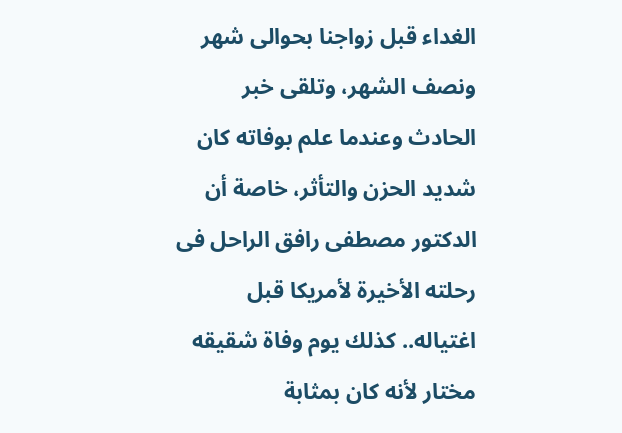الغداء قبل زواجنا بحوالى شهر ونصف الشهر، وتلقى خبر الحادث وعندما علم بوفاته كان شديد الحزن والتأثر، خاصة أن الدكتور مصطفى رافق الراحل فى رحلته الأخيرة لأمريكا قبل اغتياله.. كذلك يوم وفاة شقيقه مختار لأنه كان بمثابة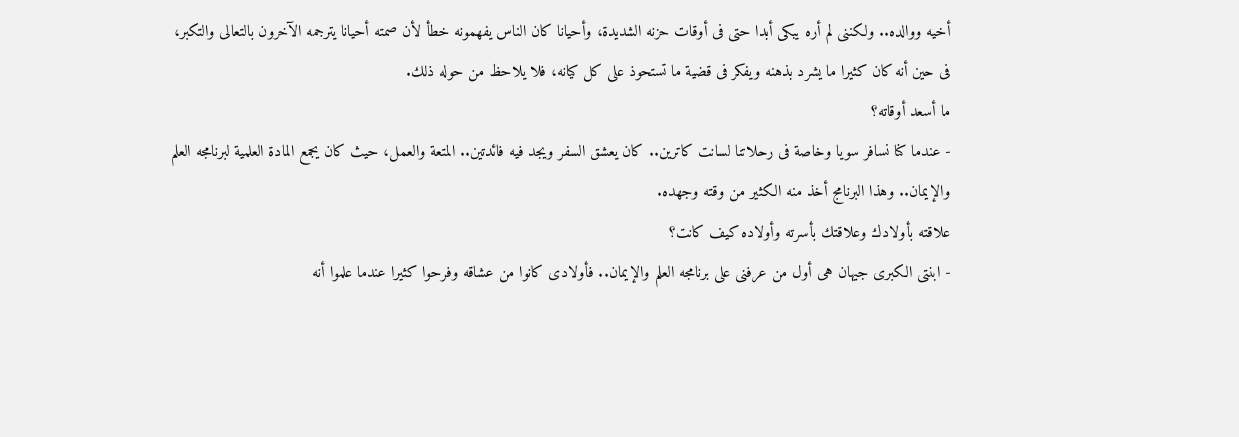أخيه ووالده.. ولكننى لم أره يبكى أبدا حتى فى أوقات حزنه الشديدة، وأحيانا كان الناس يفهمونه خطأ لأن صمته أحيانا يترجمه الآخرون بالتعالى والتكبر، فى حين أنه كان كثيرا ما يشرد بذهنه ويفكر فى قضية ما تستحوذ على كل كيانه، فلا يلاحظ من حوله ذلك.
ما أسعد أوقاته؟
- عندما كنا نسافر سويا وخاصة فى رحلاتنا لسانت كاترين.. كان يعشق السفر ويجد فيه فائدتين.. المتعة والعمل، حيث كان يجمع المادة العلمية لبرنامجه العلم والإيمان.. وهذا البرنامج أخذ منه الكثير من وقته وجهده.
علاقته بأولادك وعلاقتك بأسرته وأولاده كيف كانت؟
- ابنتى الكبرى جيهان هى أول من عرفنى على برنامجه العلم والإيمان.. فأولادى كانوا من عشاقه وفرحوا كثيرا عندما علموا أنه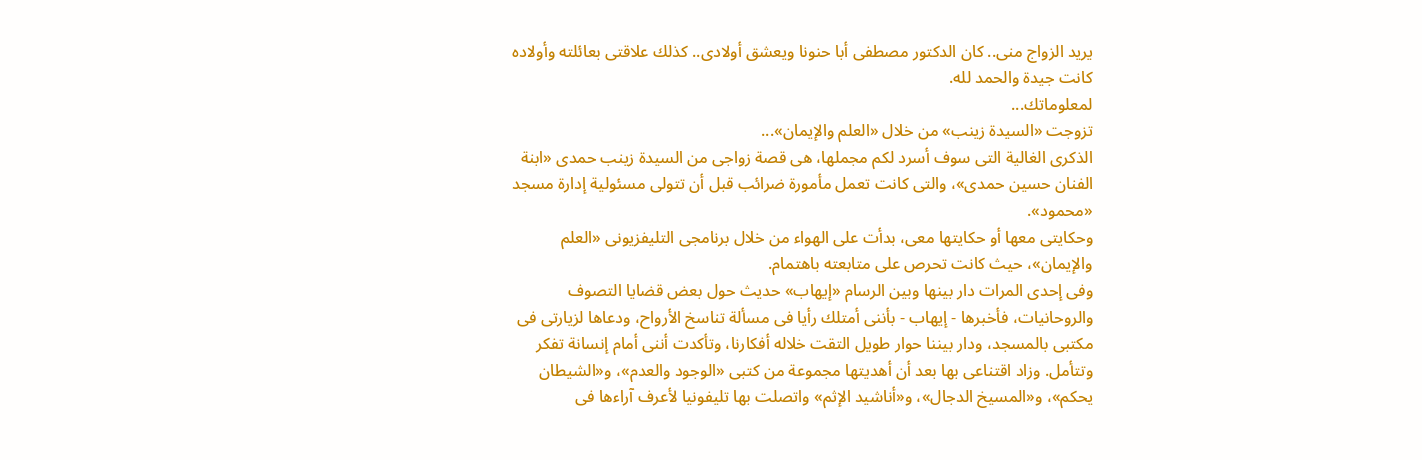يريد الزواج منى.. كان الدكتور مصطفى أبا حنونا ويعشق أولادى.. كذلك علاقتى بعائلته وأولاده كانت جيدة والحمد لله.
لمعلوماتك...
تزوجت «السيدة زينب» من خلال «العلم والإيمان»...
الذكرى الغالية التى سوف أسرد لكم مجملها، هى قصة زواجى من السيدة زينب حمدى «ابنة الفنان حسين حمدى»، والتى كانت تعمل مأمورة ضرائب قبل أن تتولى مسئولية إدارة مسجد «محمود».
وحكايتى معها أو حكايتها معى، بدأت على الهواء من خلال برنامجى التليفزيونى «العلم والإيمان»، حيث كانت تحرص على متابعته باهتمام.
وفى إحدى المرات دار بينها وبين الرسام «إيهاب» حديث حول بعض قضايا التصوف والروحانيات، فأخبرها - إيهاب - بأننى أمتلك رأيا فى مسألة تناسخ الأرواح، ودعاها لزيارتى فى مكتبى بالمسجد، ودار بيننا حوار طويل التقت خلاله أفكارنا، وتأكدت أننى أمام إنسانة تفكر وتتأمل. وزاد اقتناعى بها بعد أن أهديتها مجموعة من كتبى «الوجود والعدم»، و«الشيطان يحكم»، و«المسيخ الدجال»، و«أناشيد الإثم» واتصلت بها تليفونيا لأعرف آراءها فى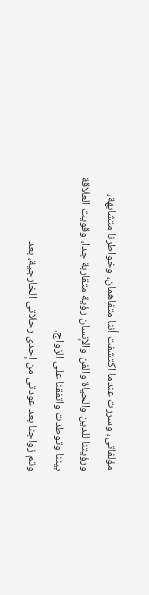مؤلفاتى، وسررت عندما اكتشفت أننا متفاهمان، وخواطرنا متشابهة، ورؤيتنا للدين والحياة والفن والإنسان رؤية متقاربة جدا، وقويت العلاقة بيننا وتوطدت واتفقنا على الزواج.
وتم زواجنا بعد عودتى من إحدى رحلاتى الخارجية، بعد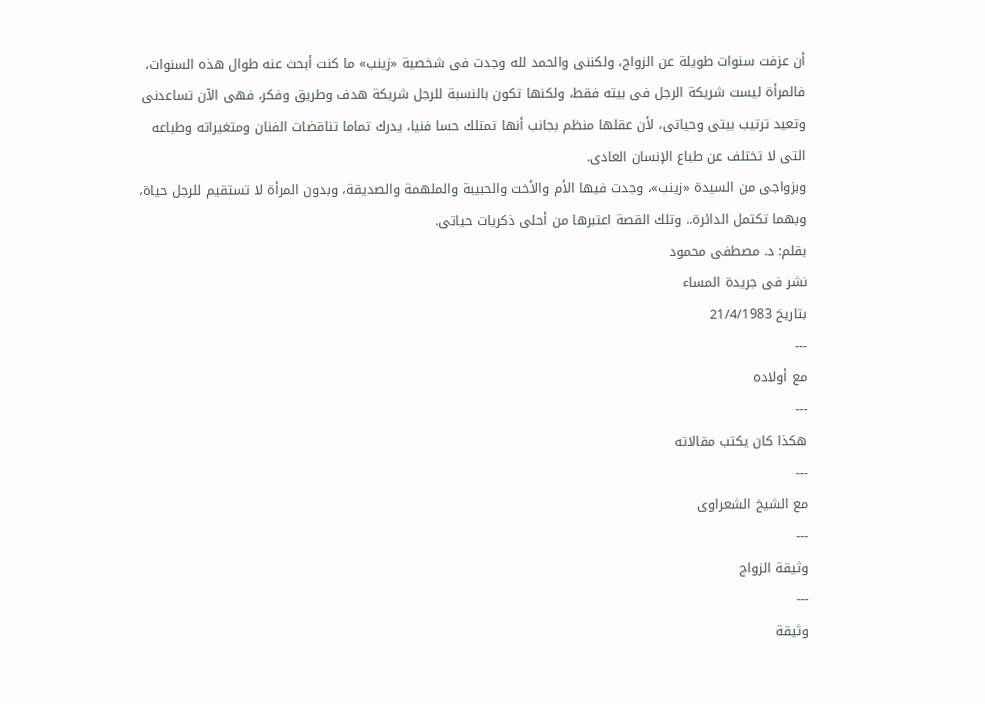أن عزفت سنوات طويلة عن الزواج، ولكننى والحمد لله وجدت فى شخصية «زينب» ما كنت أبحث عنه طوال هذه السنوات، فالمرأة ليست شريكة الرجل فى بيته فقط، ولكنها تكون بالنسبة للرجل شريكة هدف وطريق وفكر، فهى الآن تساعدنى وتعيد ترتيب بيتى وحياتى، لأن عقلها منظم بجانب أنها تمتلك حسا فنيا، يدرك تماما تناقضات الفنان ومتغيراته وطباعه التى لا تختلف عن طباع الإنسان العادى.
وبزواجى من السيدة «زينب»، وجدت فيها الأم والأخت والحبيبة والملهمة والصديقة، وبدون المرأة لا تستقيم للرجل حياة، وبهما تكتمل الدائرة.. وتلك القصة اعتبرها من أحلى ذكريات حياتى.
بقلم: د. مصطفى محمود
نشر فى جريدة المساء
بتاريخ 21/4/1983
---
مع أولاده
---
هكذا كان يكتب مقالاته
---
مع الشيخ الشعراوى
---
وثيقة الزواج
---
وثيقة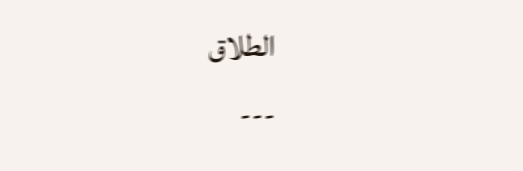الطلاق
---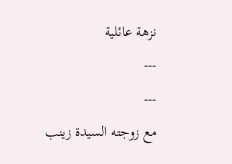نزهة عائلية
---
---
مع زوجته السيدة زينب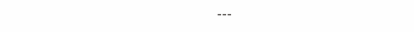---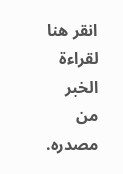انقر هنا لقراءة الخبر من مصدره.